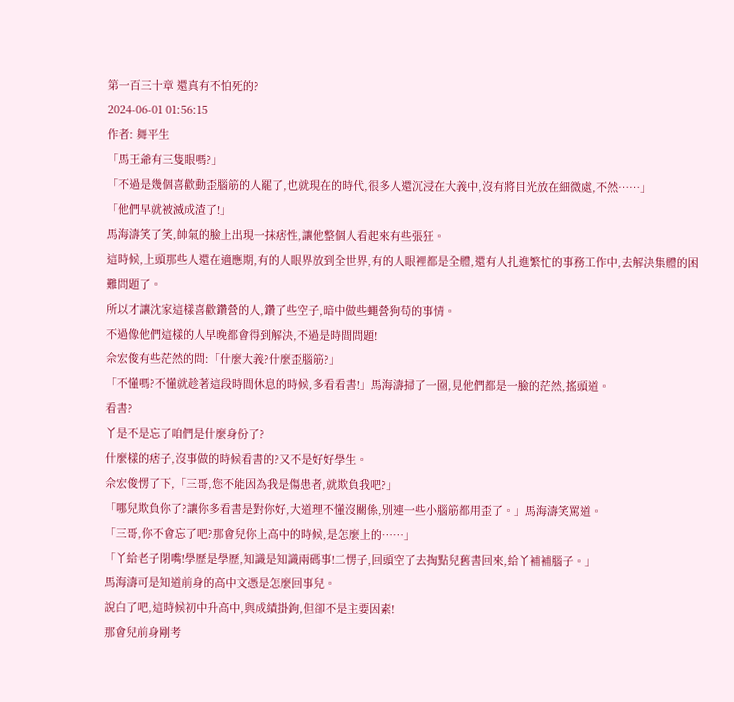第一百三十章 還真有不怕死的?
2024-06-01 01:56:15
作者: 舞平生
「馬王爺有三隻眼嗎?」
「不過是幾個喜歡動歪腦筋的人罷了,也就現在的時代,很多人還沉浸在大義中,沒有將目光放在細微處,不然……」
「他們早就被滅成渣了!」
馬海濤笑了笑,帥氣的臉上出現一抹痞性,讓他整個人看起來有些張狂。
這時候,上頭那些人還在適應期,有的人眼界放到全世界,有的人眼裡都是全體,還有人扎進繁忙的事務工作中,去解決集體的困難問題了。
所以才讓沈家這樣喜歡鑽營的人,鑽了些空子,暗中做些蠅營狗苟的事情。
不過像他們這樣的人早晚都會得到解決,不過是時間問題!
佘宏俊有些茫然的問:「什麼大義?什麼歪腦筋?」
「不懂嗎?不懂就趁著這段時間休息的時候,多看看書!」馬海濤掃了一圈,見他們都是一臉的茫然,搖頭道。
看書?
丫是不是忘了咱們是什麼身份了?
什麼樣的痞子,沒事做的時候看書的?又不是好好學生。
佘宏俊愣了下,「三哥,您不能因為我是傷患者,就欺負我吧?」
「哪兒欺負你了?讓你多看書是對你好,大道理不懂沒關係,別連一些小腦筋都用歪了。」馬海濤笑罵道。
「三哥,你不會忘了吧?那會兒你上高中的時候,是怎麼上的……」
「丫給老子閉嘴!學歷是學歷,知識是知識兩碼事!二愣子,回頭空了去掏點兒舊書回來,給丫補補腦子。」
馬海濤可是知道前身的高中文憑是怎麼回事兒。
說白了吧,這時候初中升高中,與成績掛鉤,但卻不是主要因素!
那會兒前身剛考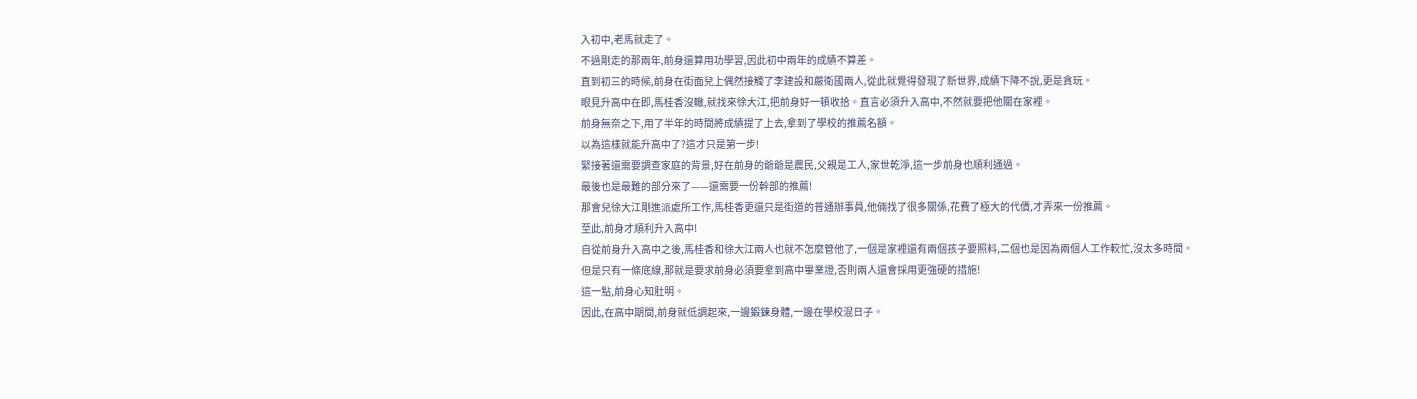入初中,老馬就走了。
不過剛走的那兩年,前身還算用功學習,因此初中兩年的成績不算差。
直到初三的時候,前身在街面兒上偶然接觸了李建設和嚴衛國兩人,從此就覺得發現了新世界,成績下降不說,更是貪玩。
眼見升高中在即,馬桂香沒轍,就找來徐大江,把前身好一頓收拾。直言必須升入高中,不然就要把他關在家裡。
前身無奈之下,用了半年的時間將成績提了上去,拿到了學校的推薦名額。
以為這樣就能升高中了?這才只是第一步!
緊接著還需要調查家庭的背景,好在前身的爺爺是農民,父親是工人,家世乾淨,這一步前身也順利通過。
最後也是最難的部分來了——還需要一份幹部的推薦!
那會兒徐大江剛進派處所工作,馬桂香更還只是街道的普通辦事員,他倆找了很多關係,花費了極大的代價,才弄來一份推薦。
至此,前身才順利升入高中!
自從前身升入高中之後,馬桂香和徐大江兩人也就不怎麼管他了,一個是家裡還有兩個孩子要照料,二個也是因為兩個人工作較忙,沒太多時間。
但是只有一條底線,那就是要求前身必須要拿到高中畢業證,否則兩人還會採用更強硬的措施!
這一點,前身心知肚明。
因此,在高中期間,前身就低調起來,一邊鍛鍊身體,一邊在學校混日子。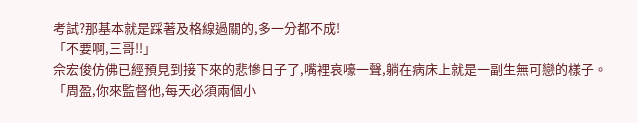考試?那基本就是踩著及格線過關的,多一分都不成!
「不要啊,三哥!!」
佘宏俊仿佛已經預見到接下來的悲慘日子了,嘴裡哀嚎一聲,躺在病床上就是一副生無可戀的樣子。
「周盈,你來監督他,每天必須兩個小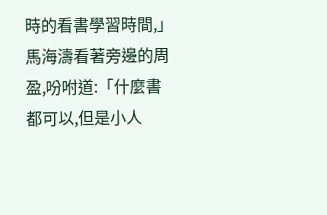時的看書學習時間,」馬海濤看著旁邊的周盈,吩咐道:「什麼書都可以,但是小人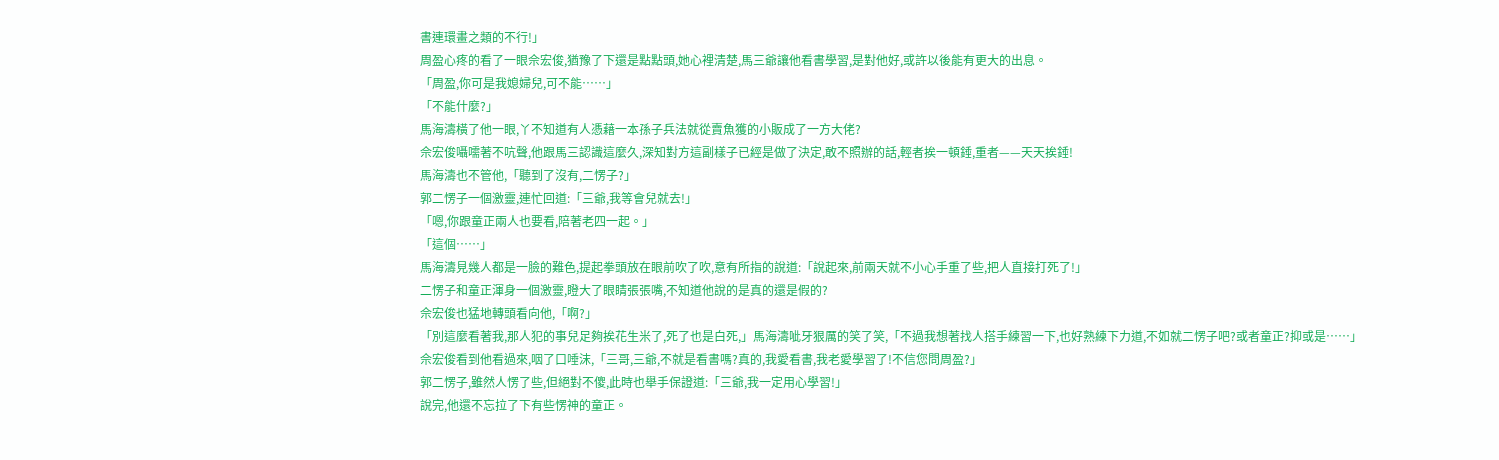書連環畫之類的不行!」
周盈心疼的看了一眼佘宏俊,猶豫了下還是點點頭,她心裡清楚,馬三爺讓他看書學習,是對他好,或許以後能有更大的出息。
「周盈,你可是我媳婦兒,可不能……」
「不能什麼?」
馬海濤橫了他一眼,丫不知道有人憑藉一本孫子兵法就從賣魚獲的小販成了一方大佬?
佘宏俊囁嚅著不吭聲,他跟馬三認識這麼久,深知對方這副樣子已經是做了決定,敢不照辦的話,輕者挨一頓錘,重者——天天挨錘!
馬海濤也不管他,「聽到了沒有,二愣子?」
郭二愣子一個激靈,連忙回道:「三爺,我等會兒就去!」
「嗯,你跟童正兩人也要看,陪著老四一起。」
「這個……」
馬海濤見幾人都是一臉的難色,提起拳頭放在眼前吹了吹,意有所指的說道:「說起來,前兩天就不小心手重了些,把人直接打死了!」
二愣子和童正渾身一個激靈,瞪大了眼睛張張嘴,不知道他說的是真的還是假的?
佘宏俊也猛地轉頭看向他,「啊?」
「別這麼看著我,那人犯的事兒足夠挨花生米了,死了也是白死,」馬海濤呲牙狠厲的笑了笑,「不過我想著找人搭手練習一下,也好熟練下力道,不如就二愣子吧?或者童正?抑或是……」
佘宏俊看到他看過來,咽了口唾沫,「三哥,三爺,不就是看書嗎?真的,我愛看書,我老愛學習了!不信您問周盈?」
郭二愣子,雖然人愣了些,但絕對不傻,此時也舉手保證道:「三爺,我一定用心學習!」
說完,他還不忘拉了下有些愣神的童正。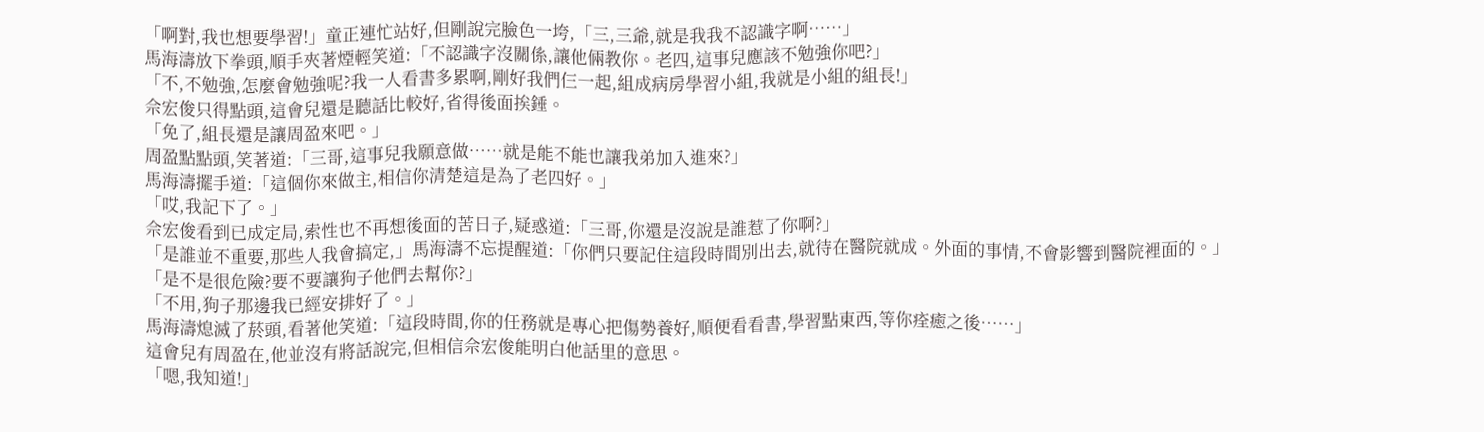「啊對,我也想要學習!」童正連忙站好,但剛說完臉色一垮,「三,三爺,就是我我不認識字啊……」
馬海濤放下拳頭,順手夾著煙輕笑道:「不認識字沒關係,讓他倆教你。老四,這事兒應該不勉強你吧?」
「不,不勉強,怎麼會勉強呢?我一人看書多累啊,剛好我們仨一起,組成病房學習小組,我就是小組的組長!」
佘宏俊只得點頭,這會兒還是聽話比較好,省得後面挨錘。
「免了,組長還是讓周盈來吧。」
周盈點點頭,笑著道:「三哥,這事兒我願意做……就是能不能也讓我弟加入進來?」
馬海濤擺手道:「這個你來做主,相信你清楚這是為了老四好。」
「哎,我記下了。」
佘宏俊看到已成定局,索性也不再想後面的苦日子,疑惑道:「三哥,你還是沒說是誰惹了你啊?」
「是誰並不重要,那些人我會搞定,」馬海濤不忘提醒道:「你們只要記住這段時間別出去,就待在醫院就成。外面的事情,不會影響到醫院裡面的。」
「是不是很危險?要不要讓狗子他們去幫你?」
「不用,狗子那邊我已經安排好了。」
馬海濤熄滅了菸頭,看著他笑道:「這段時間,你的任務就是專心把傷勢養好,順便看看書,學習點東西,等你痊癒之後……」
這會兒有周盈在,他並沒有將話說完,但相信佘宏俊能明白他話里的意思。
「嗯,我知道!」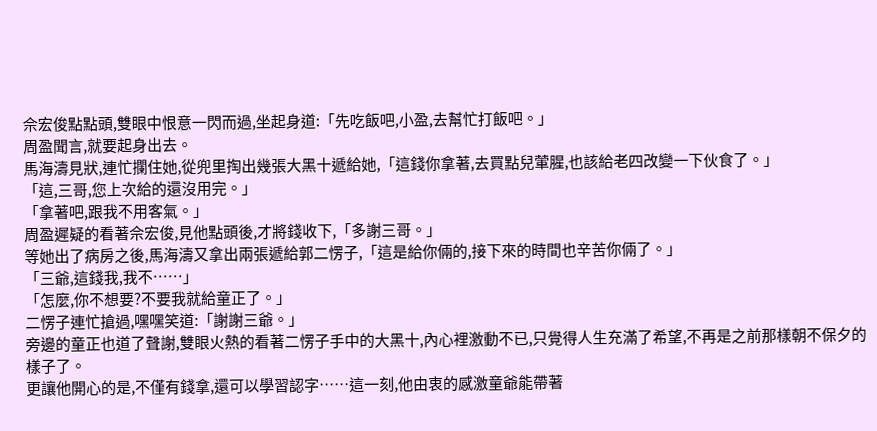佘宏俊點點頭,雙眼中恨意一閃而過,坐起身道:「先吃飯吧,小盈,去幫忙打飯吧。」
周盈聞言,就要起身出去。
馬海濤見狀,連忙攔住她,從兜里掏出幾張大黑十遞給她,「這錢你拿著,去買點兒葷腥,也該給老四改變一下伙食了。」
「這,三哥,您上次給的還沒用完。」
「拿著吧,跟我不用客氣。」
周盈遲疑的看著佘宏俊,見他點頭後,才將錢收下,「多謝三哥。」
等她出了病房之後,馬海濤又拿出兩張遞給郭二愣子,「這是給你倆的,接下來的時間也辛苦你倆了。」
「三爺,這錢我,我不……」
「怎麼,你不想要?不要我就給童正了。」
二愣子連忙搶過,嘿嘿笑道:「謝謝三爺。」
旁邊的童正也道了聲謝,雙眼火熱的看著二愣子手中的大黑十,內心裡激動不已,只覺得人生充滿了希望,不再是之前那樣朝不保夕的樣子了。
更讓他開心的是,不僅有錢拿,還可以學習認字……這一刻,他由衷的感激童爺能帶著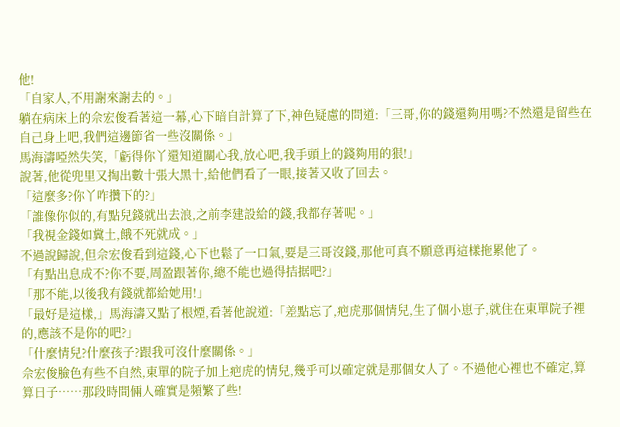他!
「自家人,不用謝來謝去的。」
躺在病床上的佘宏俊看著這一幕,心下暗自計算了下,神色疑慮的問道:「三哥,你的錢還夠用嗎?不然還是留些在自己身上吧,我們這邊節省一些沒關係。」
馬海濤啞然失笑,「虧得你丫還知道關心我,放心吧,我手頭上的錢夠用的狠!」
說著,他從兜里又掏出數十張大黑十,給他們看了一眼,接著又收了回去。
「這麼多?你丫咋攢下的?」
「誰像你似的,有點兒錢就出去浪,之前李建設給的錢,我都存著呢。」
「我視金錢如糞土,餓不死就成。」
不過說歸說,但佘宏俊看到這錢,心下也鬆了一口氣,要是三哥沒錢,那他可真不願意再這樣拖累他了。
「有點出息成不?你不要,周盈跟著你,總不能也過得拮据吧?」
「那不能,以後我有錢就都給她用!」
「最好是這樣,」馬海濤又點了根煙,看著他說道:「差點忘了,疤虎那個情兒,生了個小崽子,就住在東單院子裡的,應該不是你的吧?」
「什麼情兒?什麼孩子?跟我可沒什麼關係。」
佘宏俊臉色有些不自然,東單的院子加上疤虎的情兒,幾乎可以確定就是那個女人了。不過他心裡也不確定,算算日子……那段時間倆人確實是頻繁了些!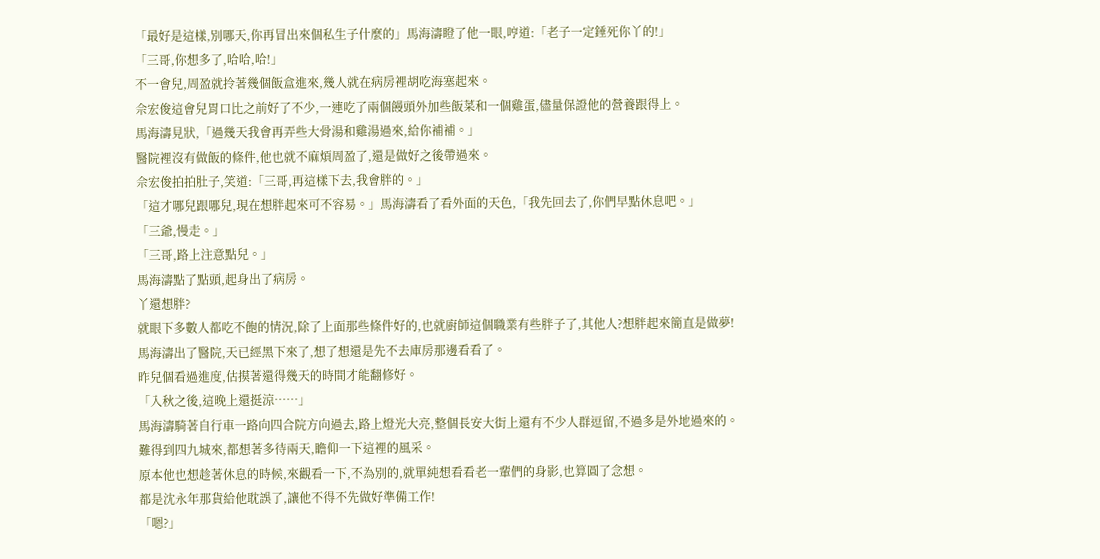「最好是這樣,別哪天,你再冒出來個私生子什麼的」馬海濤瞪了他一眼,哼道:「老子一定錘死你丫的!」
「三哥,你想多了,哈哈,哈!」
不一會兒,周盈就拎著幾個飯盒進來,幾人就在病房裡胡吃海塞起來。
佘宏俊這會兒胃口比之前好了不少,一連吃了兩個饅頭外加些飯菜和一個雞蛋,儘量保證他的營養跟得上。
馬海濤見狀,「過幾天我會再弄些大骨湯和雞湯過來,給你補補。」
醫院裡沒有做飯的條件,他也就不麻煩周盈了,還是做好之後帶過來。
佘宏俊拍拍肚子,笑道:「三哥,再這樣下去,我會胖的。」
「這才哪兒跟哪兒,現在想胖起來可不容易。」馬海濤看了看外面的天色,「我先回去了,你們早點休息吧。」
「三爺,慢走。」
「三哥,路上注意點兒。」
馬海濤點了點頭,起身出了病房。
丫還想胖?
就眼下多數人都吃不飽的情況,除了上面那些條件好的,也就廚師這個職業有些胖子了,其他人?想胖起來簡直是做夢!
馬海濤出了醫院,天已經黑下來了,想了想還是先不去庫房那邊看看了。
昨兒個看過進度,估摸著還得幾天的時間才能翻修好。
「入秋之後,這晚上還挺涼……」
馬海濤騎著自行車一路向四合院方向過去,路上燈光大亮,整個長安大街上還有不少人群逗留,不過多是外地過來的。
難得到四九城來,都想著多待兩天,瞻仰一下這裡的風采。
原本他也想趁著休息的時候,來觀看一下,不為別的,就單純想看看老一輩們的身影,也算圓了念想。
都是沈永年那貨給他耽誤了,讓他不得不先做好準備工作!
「嗯?」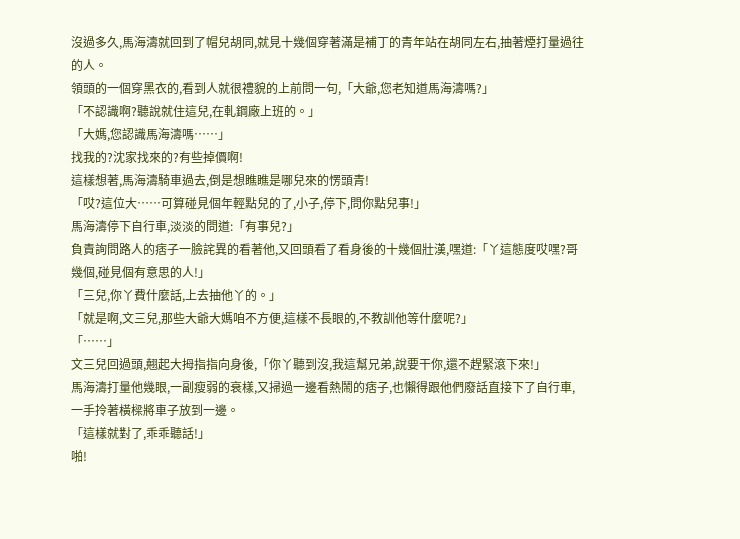沒過多久,馬海濤就回到了帽兒胡同,就見十幾個穿著滿是補丁的青年站在胡同左右,抽著煙打量過往的人。
領頭的一個穿黑衣的,看到人就很禮貌的上前問一句,「大爺,您老知道馬海濤嗎?」
「不認識啊?聽說就住這兒,在軋鋼廠上班的。」
「大媽,您認識馬海濤嗎……」
找我的?沈家找來的?有些掉價啊!
這樣想著,馬海濤騎車過去,倒是想瞧瞧是哪兒來的愣頭青!
「哎?這位大……可算碰見個年輕點兒的了,小子,停下,問你點兒事!」
馬海濤停下自行車,淡淡的問道:「有事兒?」
負責詢問路人的痞子一臉詫異的看著他,又回頭看了看身後的十幾個壯漢,嘿道:「丫這態度哎嘿?哥幾個,碰見個有意思的人!」
「三兒,你丫費什麼話,上去抽他丫的。」
「就是啊,文三兒,那些大爺大媽咱不方便,這樣不長眼的,不教訓他等什麼呢?」
「……」
文三兒回過頭,翹起大拇指指向身後,「你丫聽到沒,我這幫兄弟,說要干你,還不趕緊滾下來!」
馬海濤打量他幾眼,一副瘦弱的衰樣,又掃過一邊看熱鬧的痞子,也懶得跟他們廢話直接下了自行車,一手拎著橫樑將車子放到一邊。
「這樣就對了,乖乖聽話!」
啪!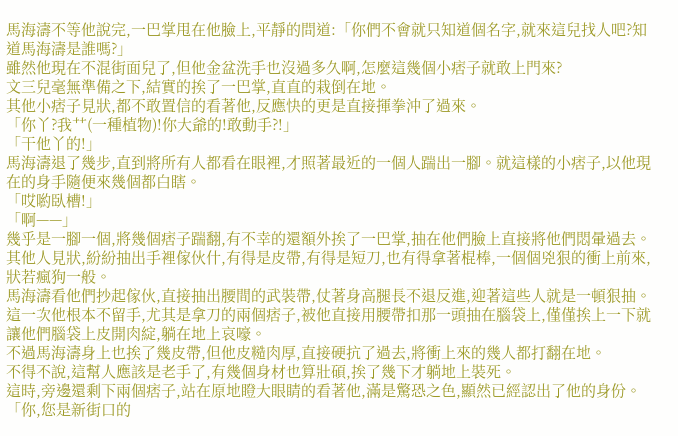馬海濤不等他說完,一巴掌甩在他臉上,平靜的問道:「你們不會就只知道個名字,就來這兒找人吧?知道馬海濤是誰嗎?」
雖然他現在不混街面兒了,但他金盆洗手也沒過多久啊,怎麼這幾個小痞子就敢上門來?
文三兒毫無準備之下,結實的挨了一巴掌,直直的栽倒在地。
其他小痞子見狀,都不敢置信的看著他,反應快的更是直接揮拳沖了過來。
「你丫?我艹(一種植物)!你大爺的!敢動手?!」
「干他丫的!」
馬海濤退了幾步,直到將所有人都看在眼裡,才照著最近的一個人踹出一腳。就這樣的小痞子,以他現在的身手隨便來幾個都白瞎。
「哎喲臥槽!」
「啊——」
幾乎是一腳一個,將幾個痞子踹翻,有不幸的還額外挨了一巴掌,抽在他們臉上直接將他們悶暈過去。
其他人見狀,紛紛抽出手裡傢伙什,有得是皮帶,有得是短刀,也有得拿著棍棒,一個個兇狠的衝上前來,狀若瘋狗一般。
馬海濤看他們抄起傢伙,直接抽出腰間的武裝帶,仗著身高腿長不退反進,迎著這些人就是一頓狠抽。
這一次他根本不留手,尤其是拿刀的兩個痞子,被他直接用腰帶扣那一頭抽在腦袋上,僅僅挨上一下就讓他們腦袋上皮開肉綻,躺在地上哀嚎。
不過馬海濤身上也挨了幾皮帶,但他皮糙肉厚,直接硬抗了過去,將衝上來的幾人都打翻在地。
不得不說,這幫人應該是老手了,有幾個身材也算壯碩,挨了幾下才躺地上裝死。
這時,旁邊還剩下兩個痞子,站在原地瞪大眼睛的看著他,滿是驚恐之色,顯然已經認出了他的身份。
「你,您是新街口的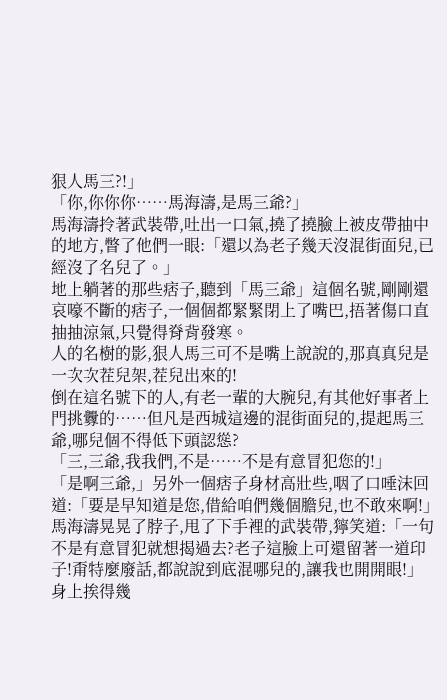狠人馬三?!」
「你,你你你……馬海濤,是馬三爺?」
馬海濤拎著武裝帶,吐出一口氣,撓了撓臉上被皮帶抽中的地方,瞥了他們一眼:「還以為老子幾天沒混街面兒,已經沒了名兒了。」
地上躺著的那些痞子,聽到「馬三爺」這個名號,剛剛還哀嚎不斷的痞子,一個個都緊緊閉上了嘴巴,捂著傷口直抽抽涼氣,只覺得脊背發寒。
人的名樹的影,狠人馬三可不是嘴上說說的,那真真兒是一次次茬兒架,茬兒出來的!
倒在這名號下的人,有老一輩的大腕兒,有其他好事者上門挑釁的……但凡是西城這邊的混街面兒的,提起馬三爺,哪兒個不得低下頭認慫?
「三,三爺,我我們,不是……不是有意冒犯您的!」
「是啊三爺,」另外一個痞子身材高壯些,咽了口唾沫回道:「要是早知道是您,借給咱們幾個膽兒,也不敢來啊!」
馬海濤晃晃了脖子,甩了下手裡的武裝帶,獰笑道:「一句不是有意冒犯就想揭過去?老子這臉上可還留著一道印子!甭特麼廢話,都說說到底混哪兒的,讓我也開開眼!」
身上挨得幾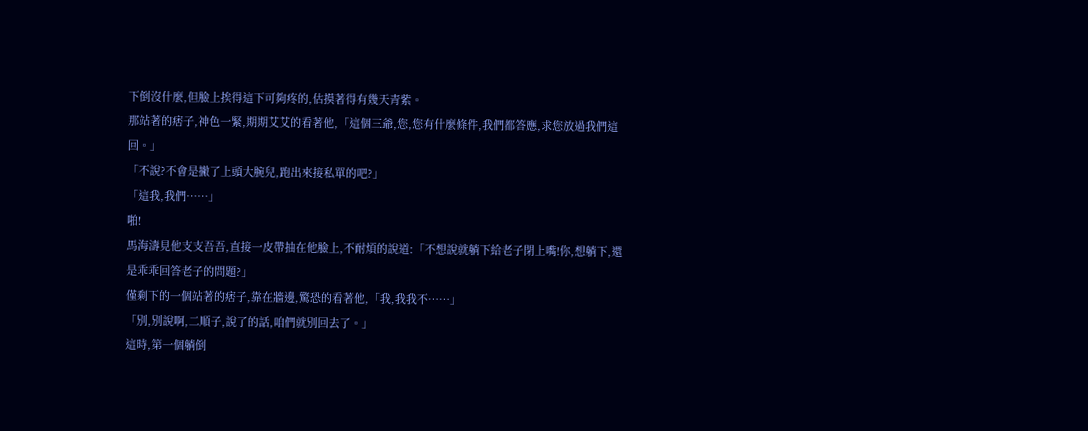下倒沒什麼,但臉上挨得這下可夠疼的,估摸著得有幾天青紫。
那站著的痞子,神色一緊,期期艾艾的看著他,「這個三爺,您,您有什麼條件,我們都答應,求您放過我們這回。」
「不說?不會是撇了上頭大腕兒,跑出來接私單的吧?」
「這我,我們……」
啪!
馬海濤見他支支吾吾,直接一皮帶抽在他臉上,不耐煩的說道:「不想說就躺下給老子閉上嘴!你,想躺下,還是乖乖回答老子的問題?」
僅剩下的一個站著的痞子,靠在牆邊,驚恐的看著他,「我,我我不……」
「別,別說啊,二順子,說了的話,咱們就別回去了。」
這時,第一個躺倒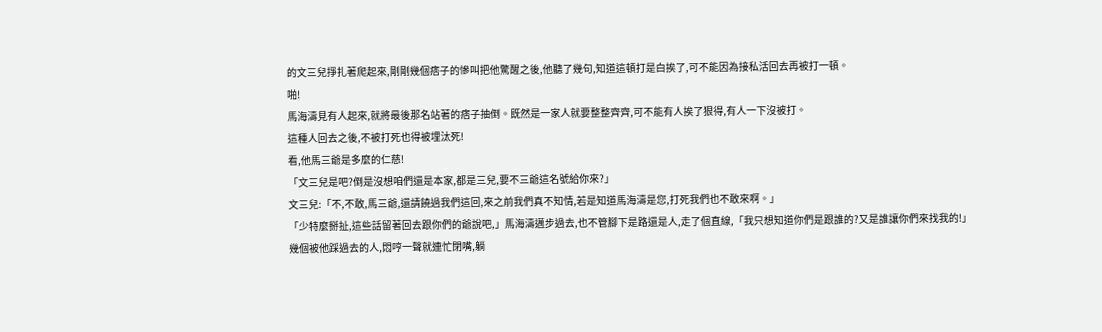的文三兒掙扎著爬起來,剛剛幾個痞子的慘叫把他驚醒之後,他聽了幾句,知道這頓打是白挨了,可不能因為接私活回去再被打一頓。
啪!
馬海濤見有人起來,就將最後那名站著的痞子抽倒。既然是一家人就要整整齊齊,可不能有人挨了狠得,有人一下沒被打。
這種人回去之後,不被打死也得被埋汰死!
看,他馬三爺是多麼的仁慈!
「文三兒是吧?倒是沒想咱們還是本家,都是三兒,要不三爺這名號給你來?」
文三兒:「不,不敢,馬三爺,還請饒過我們這回,來之前我們真不知情,若是知道馬海濤是您,打死我們也不敢來啊。」
「少特麼掰扯,這些話留著回去跟你們的爺說吧,」馬海濤邁步過去,也不管腳下是路還是人,走了個直線,「我只想知道你們是跟誰的?又是誰讓你們來找我的!」
幾個被他踩過去的人,悶哼一聲就連忙閉嘴,躺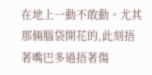在地上一動不敢動。尤其那倆腦袋開花的,此刻捂著嘴巴多過捂著傷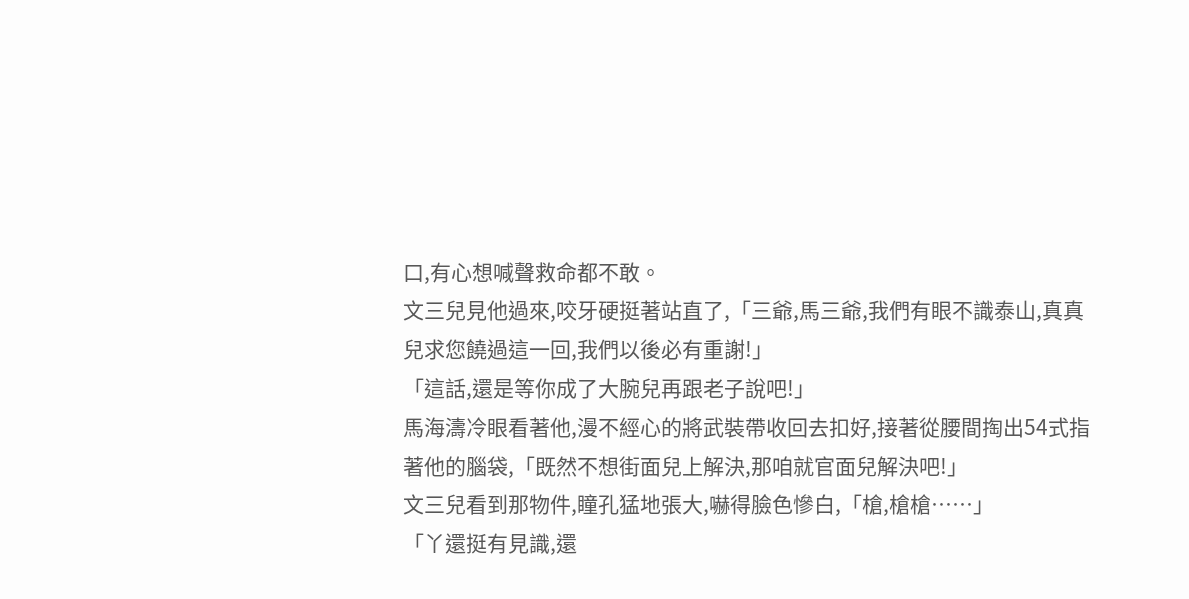口,有心想喊聲救命都不敢。
文三兒見他過來,咬牙硬挺著站直了,「三爺,馬三爺,我們有眼不識泰山,真真兒求您饒過這一回,我們以後必有重謝!」
「這話,還是等你成了大腕兒再跟老子說吧!」
馬海濤冷眼看著他,漫不經心的將武裝帶收回去扣好,接著從腰間掏出54式指著他的腦袋,「既然不想街面兒上解決,那咱就官面兒解決吧!」
文三兒看到那物件,瞳孔猛地張大,嚇得臉色慘白,「槍,槍槍……」
「丫還挺有見識,還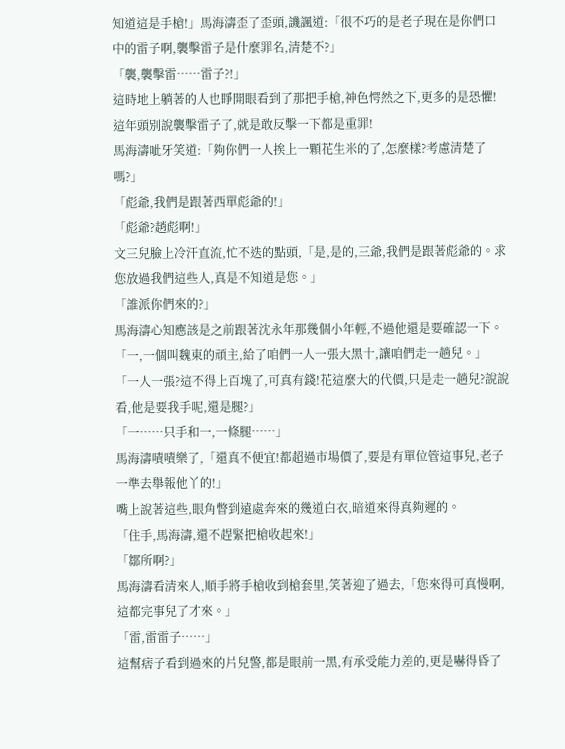知道這是手槍!」馬海濤歪了歪頭,譏諷道:「很不巧的是老子現在是你們口中的雷子啊,襲擊雷子是什麼罪名,清楚不?」
「襲,襲擊雷……雷子?!」
這時地上躺著的人也睜開眼看到了那把手槍,神色愕然之下,更多的是恐懼!
這年頭別說襲擊雷子了,就是敢反擊一下都是重罪!
馬海濤呲牙笑道:「夠你們一人挨上一顆花生米的了,怎麼樣?考慮清楚了嗎?」
「彪爺,我們是跟著西單彪爺的!」
「彪爺?趙彪啊!」
文三兒臉上冷汗直流,忙不迭的點頭,「是,是的,三爺,我們是跟著彪爺的。求您放過我們這些人,真是不知道是您。」
「誰派你們來的?」
馬海濤心知應該是之前跟著沈永年那幾個小年輕,不過他還是要確認一下。
「一,一個叫魏東的頑主,給了咱們一人一張大黑十,讓咱們走一趟兒。」
「一人一張?這不得上百塊了,可真有錢!花這麼大的代價,只是走一趟兒?說說看,他是要我手呢,還是腿?」
「一……只手和一,一條腿……」
馬海濤嘖嘖樂了,「還真不便宜!都超過市場價了,要是有單位管這事兒,老子一準去舉報他丫的!」
嘴上說著這些,眼角瞥到遠處奔來的幾道白衣,暗道來得真夠遲的。
「住手,馬海濤,還不趕緊把槍收起來!」
「鄒所啊?」
馬海濤看清來人,順手將手槍收到槍套里,笑著迎了過去,「您來得可真慢啊,這都完事兒了才來。」
「雷,雷雷子……」
這幫痞子看到過來的片兒警,都是眼前一黑,有承受能力差的,更是嚇得昏了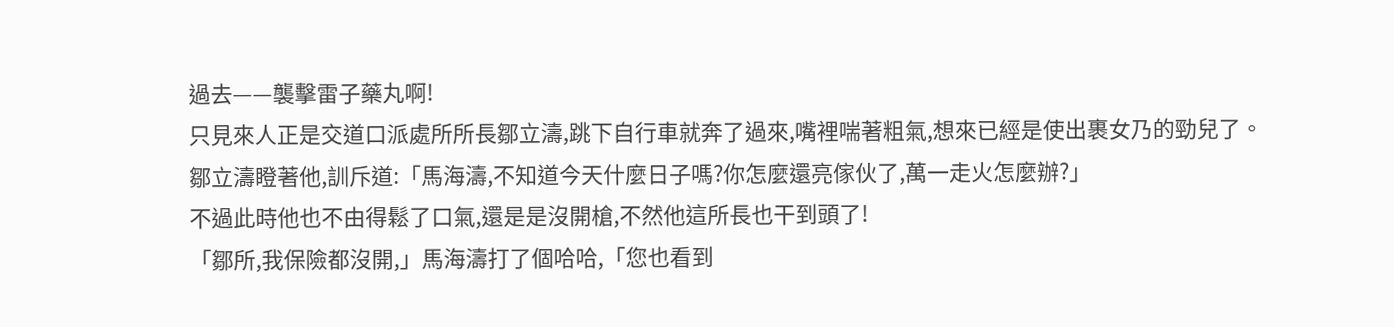過去——襲擊雷子藥丸啊!
只見來人正是交道口派處所所長鄒立濤,跳下自行車就奔了過來,嘴裡喘著粗氣,想來已經是使出裹女乃的勁兒了。
鄒立濤瞪著他,訓斥道:「馬海濤,不知道今天什麼日子嗎?你怎麼還亮傢伙了,萬一走火怎麼辦?」
不過此時他也不由得鬆了口氣,還是是沒開槍,不然他這所長也干到頭了!
「鄒所,我保險都沒開,」馬海濤打了個哈哈,「您也看到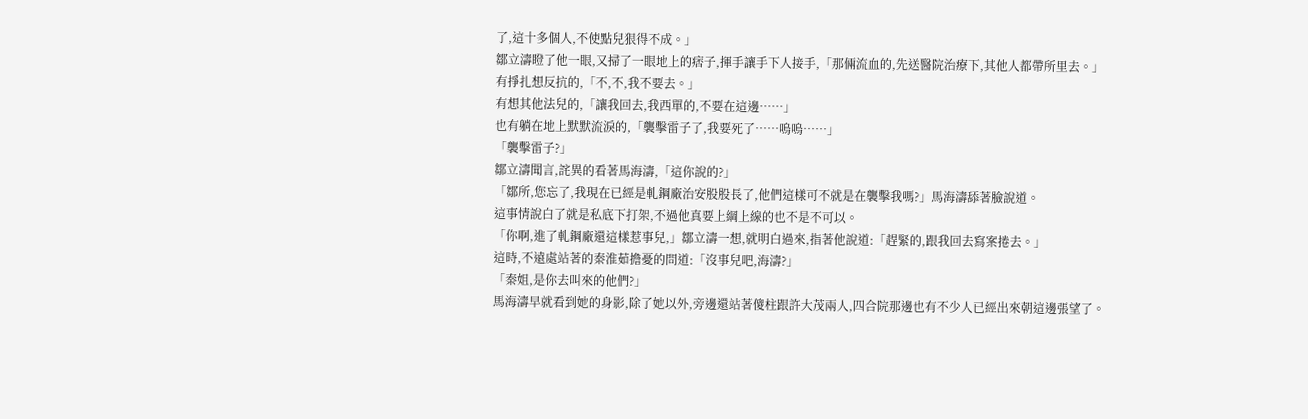了,這十多個人,不使點兒狠得不成。」
鄒立濤瞪了他一眼,又掃了一眼地上的痞子,揮手讓手下人接手,「那倆流血的,先送醫院治療下,其他人都帶所里去。」
有掙扎想反抗的,「不,不,我不要去。」
有想其他法兒的,「讓我回去,我西單的,不要在這邊……」
也有躺在地上默默流淚的,「襲擊雷子了,我要死了……嗚嗚……」
「襲擊雷子?」
鄒立濤聞言,詫異的看著馬海濤,「這你說的?」
「鄒所,您忘了,我現在已經是軋鋼廠治安股股長了,他們這樣可不就是在襲擊我嗎?」馬海濤舔著臉說道。
這事情說白了就是私底下打架,不過他真要上綱上線的也不是不可以。
「你啊,進了軋鋼廠還這樣惹事兒,」鄒立濤一想,就明白過來,指著他說道:「趕緊的,跟我回去寫案捲去。」
這時,不遠處站著的秦淮茹擔憂的問道:「沒事兒吧,海濤?」
「秦姐,是你去叫來的他們?」
馬海濤早就看到她的身影,除了她以外,旁邊還站著傻柱跟許大茂兩人,四合院那邊也有不少人已經出來朝這邊張望了。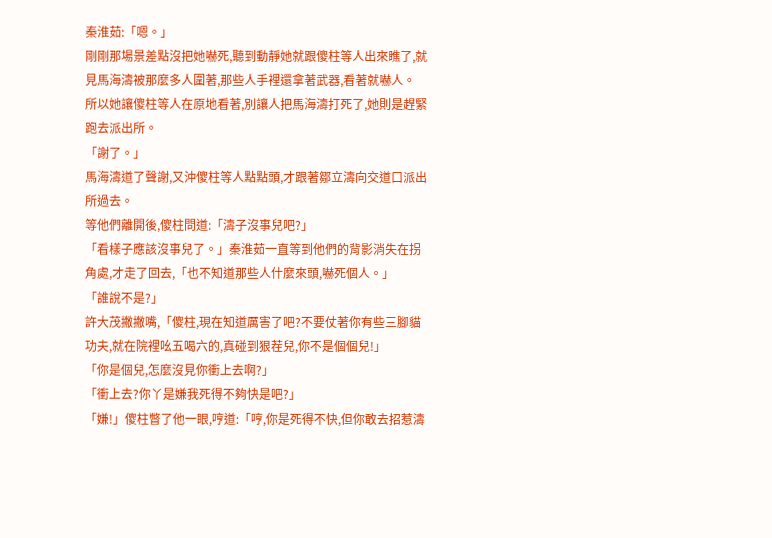秦淮茹:「嗯。」
剛剛那場景差點沒把她嚇死,聽到動靜她就跟傻柱等人出來瞧了,就見馬海濤被那麼多人圍著,那些人手裡還拿著武器,看著就嚇人。
所以她讓傻柱等人在原地看著,別讓人把馬海濤打死了,她則是趕緊跑去派出所。
「謝了。」
馬海濤道了聲謝,又沖傻柱等人點點頭,才跟著鄒立濤向交道口派出所過去。
等他們離開後,傻柱問道:「濤子沒事兒吧?」
「看樣子應該沒事兒了。」秦淮茹一直等到他們的背影消失在拐角處,才走了回去,「也不知道那些人什麼來頭,嚇死個人。」
「誰說不是?」
許大茂撇撇嘴,「傻柱,現在知道厲害了吧?不要仗著你有些三腳貓功夫,就在院裡吆五喝六的,真碰到狠茬兒,你不是個個兒!」
「你是個兒,怎麼沒見你衝上去啊?」
「衝上去?你丫是嫌我死得不夠快是吧?」
「嫌!」傻柱瞥了他一眼,哼道:「哼,你是死得不快,但你敢去招惹濤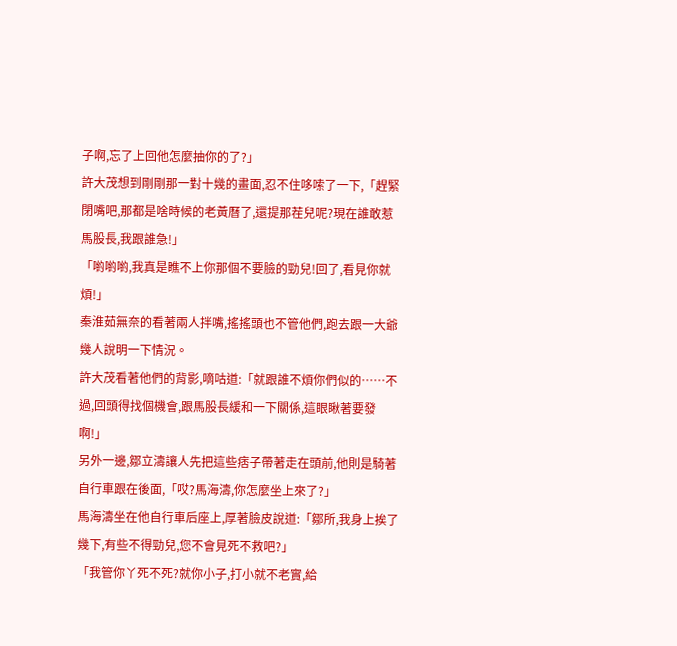子啊,忘了上回他怎麼抽你的了?」
許大茂想到剛剛那一對十幾的畫面,忍不住哆嗦了一下,「趕緊閉嘴吧,那都是啥時候的老黃曆了,還提那茬兒呢?現在誰敢惹馬股長,我跟誰急!」
「喲喲喲,我真是瞧不上你那個不要臉的勁兒!回了,看見你就煩!」
秦淮茹無奈的看著兩人拌嘴,搖搖頭也不管他們,跑去跟一大爺幾人說明一下情況。
許大茂看著他們的背影,嘀咕道:「就跟誰不煩你們似的……不過,回頭得找個機會,跟馬股長緩和一下關係,這眼瞅著要發啊!」
另外一邊,鄒立濤讓人先把這些痞子帶著走在頭前,他則是騎著自行車跟在後面,「哎?馬海濤,你怎麼坐上來了?」
馬海濤坐在他自行車后座上,厚著臉皮說道:「鄒所,我身上挨了幾下,有些不得勁兒,您不會見死不救吧?」
「我管你丫死不死?就你小子,打小就不老實,給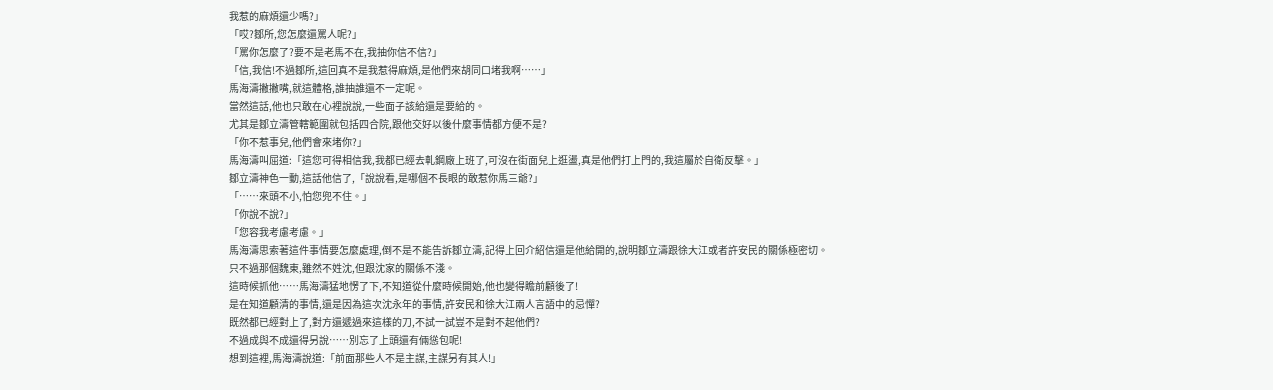我惹的麻煩還少嗎?」
「哎?鄒所,您怎麼還罵人呢?」
「罵你怎麼了?要不是老馬不在,我抽你信不信?」
「信,我信!不過鄒所,這回真不是我惹得麻煩,是他們來胡同口堵我啊……」
馬海濤撇撇嘴,就這體格,誰抽誰還不一定呢。
當然這話,他也只敢在心裡說說,一些面子該給還是要給的。
尤其是鄒立濤管轄範圍就包括四合院,跟他交好以後什麼事情都方便不是?
「你不惹事兒,他們會來堵你?」
馬海濤叫屈道:「這您可得相信我,我都已經去軋鋼廠上班了,可沒在街面兒上逛盪,真是他們打上門的,我這屬於自衛反擊。」
鄒立濤神色一動,這話他信了,「說說看,是哪個不長眼的敢惹你馬三爺?」
「……來頭不小,怕您兜不住。」
「你說不說?」
「您容我考慮考慮。」
馬海濤思索著這件事情要怎麼處理,倒不是不能告訴鄒立濤,記得上回介紹信還是他給開的,說明鄒立濤跟徐大江或者許安民的關係極密切。
只不過那個魏東,雖然不姓沈,但跟沈家的關係不淺。
這時候抓他……馬海濤猛地愣了下,不知道從什麼時候開始,他也變得瞻前顧後了!
是在知道顧清的事情,還是因為這次沈永年的事情,許安民和徐大江兩人言語中的忌憚?
既然都已經對上了,對方還遞過來這樣的刀,不試一試豈不是對不起他們?
不過成與不成還得另說……別忘了上頭還有倆慫包呢!
想到這裡,馬海濤說道:「前面那些人不是主謀,主謀另有其人!」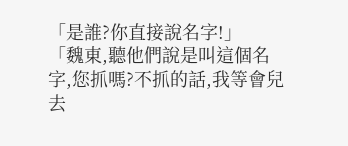「是誰?你直接說名字!」
「魏東,聽他們說是叫這個名字,您抓嗎?不抓的話,我等會兒去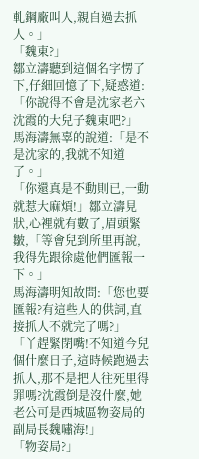軋鋼廠叫人,親自過去抓人。」
「魏東?」
鄒立濤聽到這個名字愣了下,仔細回憶了下,疑惑道:「你說得不會是沈家老六沈霞的大兒子魏東吧?」
馬海濤無辜的說道:「是不是沈家的,我就不知道了。」
「你還真是不動則已,一動就惹大麻煩!」鄒立濤見狀,心裡就有數了,眉頭緊皺,「等會兒到所里再說,我得先跟徐處他們匯報一下。」
馬海濤明知故問:「您也要匯報?有這些人的供詞,直接抓人不就完了嗎?」
「丫趕緊閉嘴!不知道今兒個什麼日子,這時候跑過去抓人,那不是把人往死里得罪嗎?沈霞倒是沒什麼,她老公可是西城區物姿局的副局長魏嘯海!」
「物姿局?」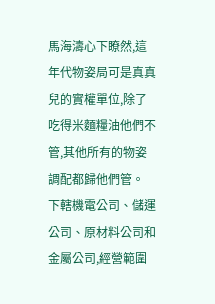馬海濤心下瞭然,這年代物姿局可是真真兒的實權單位,除了吃得米麵糧油他們不管,其他所有的物姿調配都歸他們管。
下轄機電公司、儲運公司、原材料公司和金屬公司,經營範圍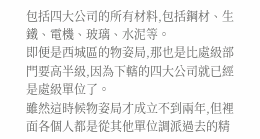包括四大公司的所有材料,包括鋼材、生鐵、電機、玻璃、水泥等。
即便是西城區的物姿局,那也是比處級部門要高半級,因為下轄的四大公司就已經是處級單位了。
雖然這時候物姿局才成立不到兩年,但裡面各個人都是從其他單位調派過去的精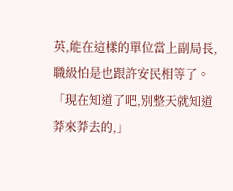英,能在這樣的單位當上副局長,職級怕是也跟許安民相等了。
「現在知道了吧,別整天就知道莽來莽去的,」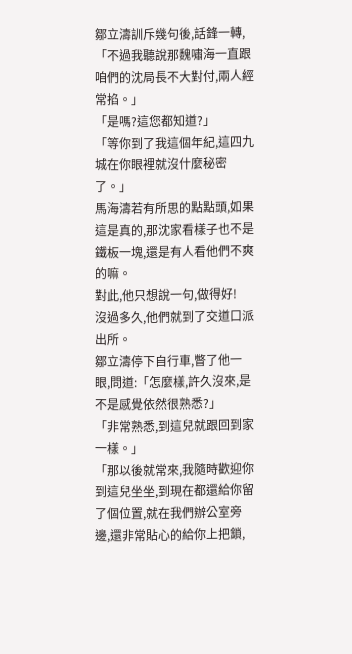鄒立濤訓斥幾句後,話鋒一轉,「不過我聽說那魏嘯海一直跟咱們的沈局長不大對付,兩人經常掐。」
「是嗎?這您都知道?」
「等你到了我這個年紀,這四九城在你眼裡就沒什麼秘密了。」
馬海濤若有所思的點點頭,如果這是真的,那沈家看樣子也不是鐵板一塊,還是有人看他們不爽的嘛。
對此,他只想說一句,做得好!
沒過多久,他們就到了交道口派出所。
鄒立濤停下自行車,瞥了他一眼,問道:「怎麼樣,許久沒來,是不是感覺依然很熟悉?」
「非常熟悉,到這兒就跟回到家一樣。」
「那以後就常來,我隨時歡迎你到這兒坐坐,到現在都還給你留了個位置,就在我們辦公室旁邊,還非常貼心的給你上把鎖,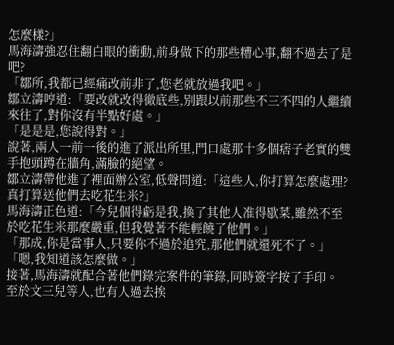怎麼樣?」
馬海濤強忍住翻白眼的衝動,前身做下的那些糟心事,翻不過去了是吧?
「鄒所,我都已經痛改前非了,您老就放過我吧。」
鄒立濤哼道:「要改就改得徹底些,別跟以前那些不三不四的人繼續來往了,對你沒有半點好處。」
「是是是,您說得對。」
說著,兩人一前一後的進了派出所里,門口處那十多個痞子老實的雙手抱頭蹲在牆角,滿臉的絕望。
鄒立濤帶他進了裡面辦公室,低聲問道:「這些人,你打算怎麼處理?真打算送他們去吃花生米?」
馬海濤正色道:「今兒個得虧是我,換了其他人准得歇菜,雖然不至於吃花生米那麼嚴重,但我覺著不能輕饒了他們。」
「那成,你是當事人,只要你不過於追究,那他們就還死不了。」
「嗯,我知道該怎麼做。」
接著,馬海濤就配合著他們錄完案件的筆錄,同時簽字按了手印。
至於文三兒等人,也有人過去挨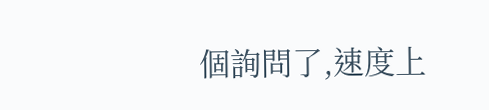個詢問了,速度上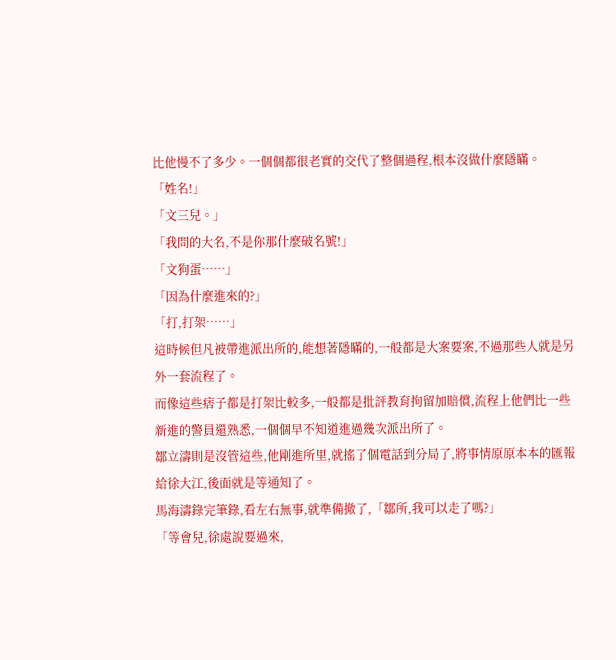比他慢不了多少。一個個都很老實的交代了整個過程,根本沒做什麼隱瞞。
「姓名!」
「文三兒。」
「我問的大名,不是你那什麼破名號!」
「文狗蛋……」
「因為什麼進來的?」
「打,打架……」
這時候但凡被帶進派出所的,能想著隱瞞的,一般都是大案要案,不過那些人就是另外一套流程了。
而像這些痞子都是打架比較多,一般都是批評教育拘留加賠償,流程上他們比一些新進的警員還熟悉,一個個早不知道進過幾次派出所了。
鄒立濤則是沒管這些,他剛進所里,就搖了個電話到分局了,將事情原原本本的匯報給徐大江,後面就是等通知了。
馬海濤錄完筆錄,看左右無事,就準備撤了,「鄒所,我可以走了嗎?」
「等會兒,徐處說要過來,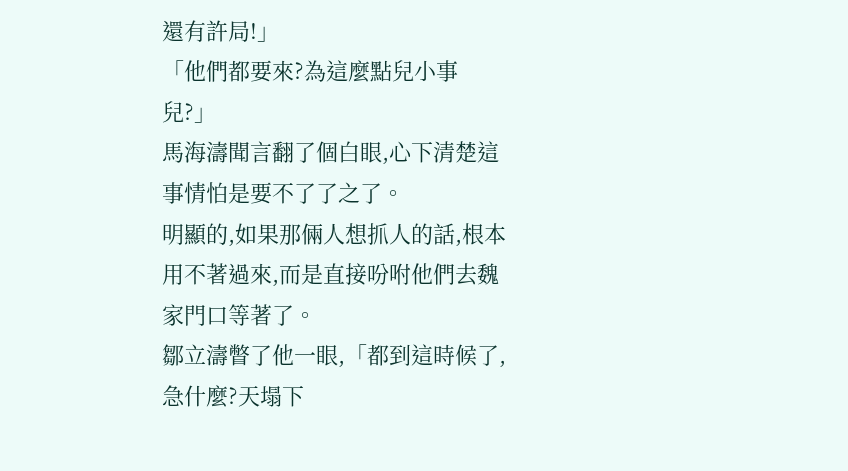還有許局!」
「他們都要來?為這麼點兒小事兒?」
馬海濤聞言翻了個白眼,心下清楚這事情怕是要不了了之了。
明顯的,如果那倆人想抓人的話,根本用不著過來,而是直接吩咐他們去魏家門口等著了。
鄒立濤瞥了他一眼,「都到這時候了,急什麼?天塌下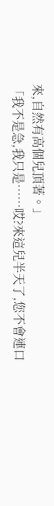來,自然有高個兒頂著。」
「我不是急,我只是……哎?來這兒半天了,您不會連口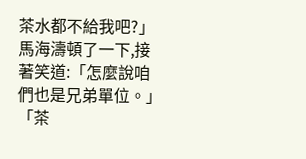茶水都不給我吧?」馬海濤頓了一下,接著笑道:「怎麼說咱們也是兄弟單位。」
「茶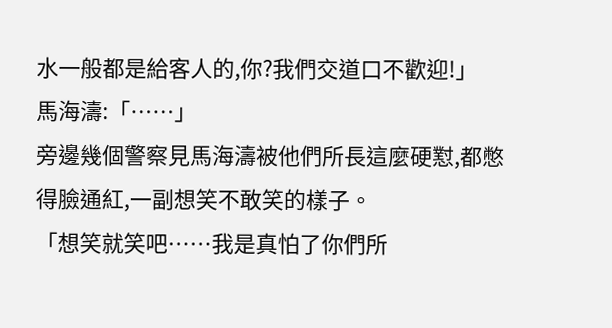水一般都是給客人的,你?我們交道口不歡迎!」
馬海濤:「……」
旁邊幾個警察見馬海濤被他們所長這麼硬懟,都憋得臉通紅,一副想笑不敢笑的樣子。
「想笑就笑吧……我是真怕了你們所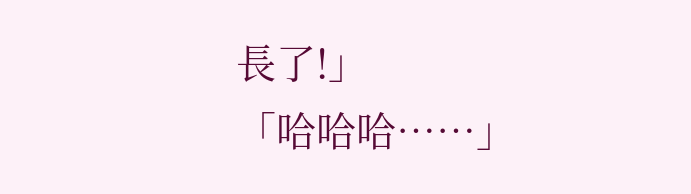長了!」
「哈哈哈……」